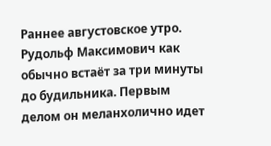Раннее августовское утро. Рудольф Максимович как обычно встаёт за три минуты до будильника. Первым делом он меланхолично идет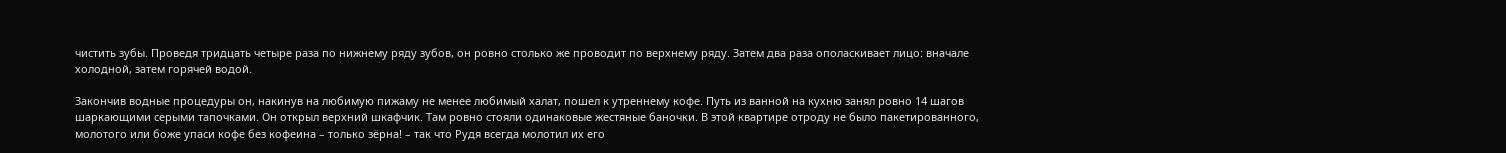чистить зубы. Проведя тридцать четыре раза по нижнему ряду зубов, он ровно столько же проводит по верхнему ряду. Затем два раза ополаскивает лицо: вначале холодной, затем горячей водой.

Закончив водные процедуры он, накинув на любимую пижаму не менее любимый халат, пошел к утреннему кофе. Путь из ванной на кухню занял ровно 14 шагов шаркающими серыми тапочками. Он открыл верхний шкафчик. Там ровно стояли одинаковые жестяные баночки. В этой квартире отроду не было пакетированного, молотого или боже упаси кофе без кофеина – только зёрна! – так что Рудя всегда молотил их его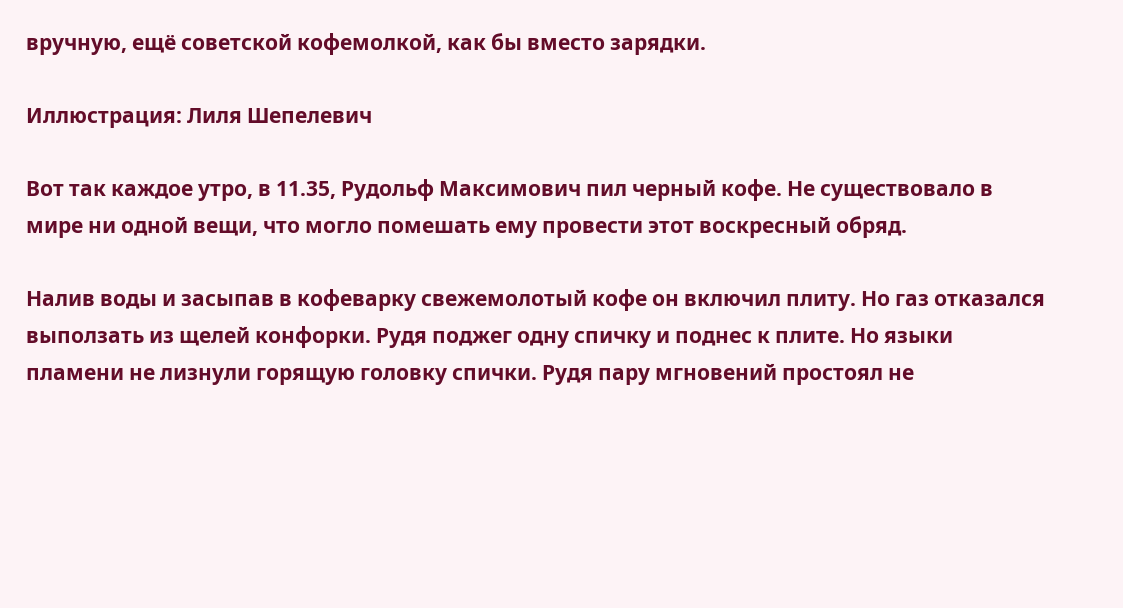вручную, ещё советской кофемолкой, как бы вместо зарядки.

Иллюстрация: Лиля Шепелевич

Вот так каждое утро, в 11.35, Рудольф Максимович пил черный кофе. Не существовало в мире ни одной вещи, что могло помешать ему провести этот воскресный обряд.

Налив воды и засыпав в кофеварку свежемолотый кофе он включил плиту. Но газ отказался выползать из щелей конфорки. Рудя поджег одну спичку и поднес к плите. Но языки пламени не лизнули горящую головку спички. Рудя пару мгновений простоял не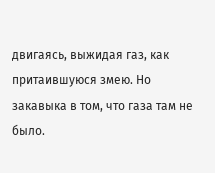двигаясь, выжидая газ, как притаившуюся змею. Но закавыка в том, что газа там не было.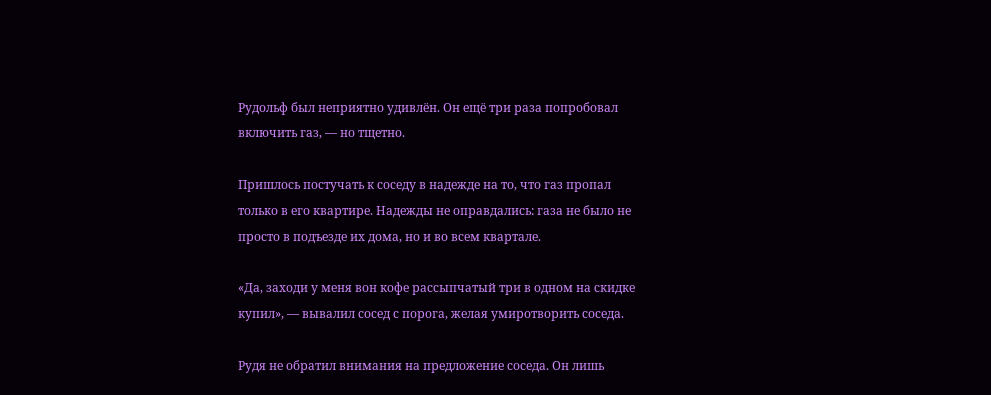Рудольф был неприятно удивлён. Он ещё три раза попробовал включить газ, — но тщетно.

Пришлось постучать к соседу в надежде на то, что газ пропал только в его квартире. Надежды не оправдались: газа не было не просто в подъезде их дома, но и во всем квартале.

«Да, заходи у меня вон кофе рассыпчатый три в одном на скидке купил», — вывалил сосед с порога, желая умиротворить соседа.

Рудя не обратил внимания на предложение соседа. Он лишь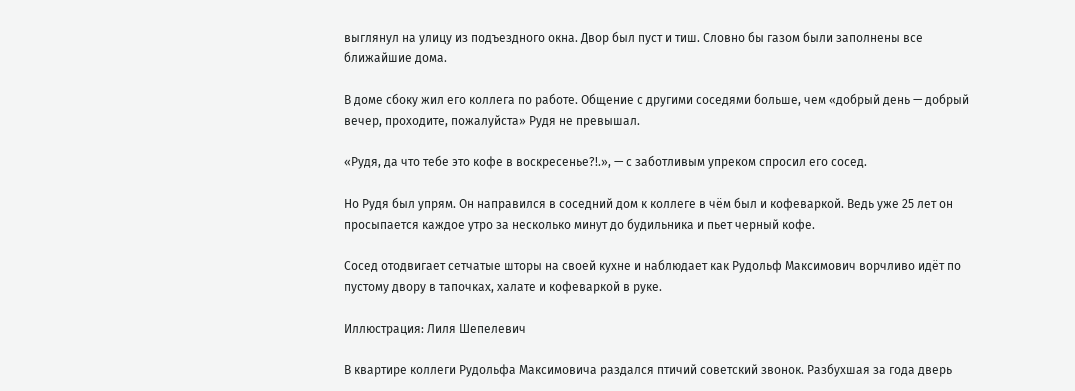выглянул на улицу из подъездного окна. Двор был пуст и тиш. Словно бы газом были заполнены все ближайшие дома.

В доме сбоку жил его коллега по работе. Общение с другими соседями больше, чем «добрый день — добрый вечер, проходите, пожалуйста» Рудя не превышал.

«Рудя, да что тебе это кофе в воскресенье?!.», — с заботливым упреком спросил его сосед.

Но Рудя был упрям. Он направился в соседний дом к коллеге в чём был и кофеваркой. Ведь уже 25 лет он просыпается каждое утро за несколько минут до будильника и пьет черный кофе.

Сосед отодвигает сетчатые шторы на своей кухне и наблюдает как Рудольф Максимович ворчливо идёт по пустому двору в тапочках, халате и кофеваркой в руке.

Иллюстрация: Лиля Шепелевич

В квартире коллеги Рудольфа Максимовича раздался птичий советский звонок. Разбухшая за года дверь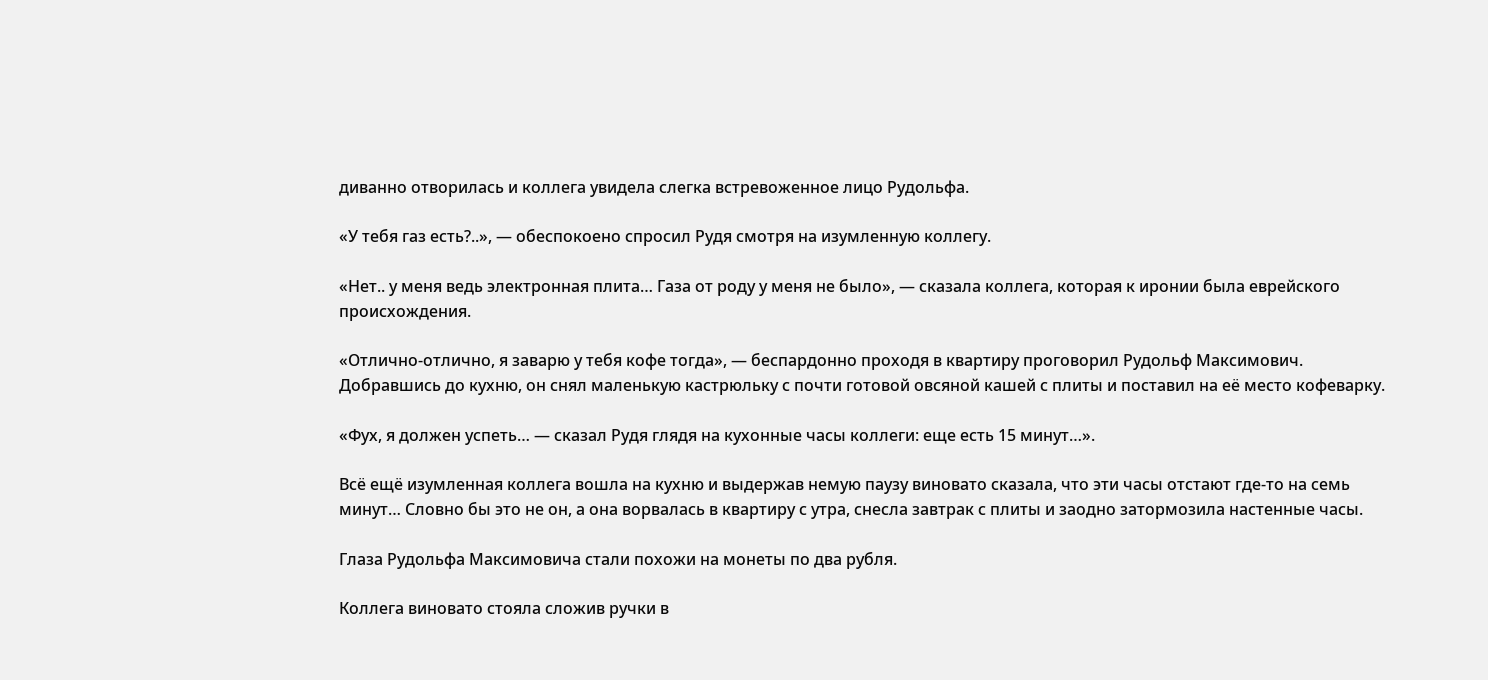диванно отворилась и коллега увидела слегка встревоженное лицо Рудольфа.

«У тебя газ есть?..», — обеспокоено спросил Рудя смотря на изумленную коллегу.

«Нет.. у меня ведь электронная плита… Газа от роду у меня не было», — сказала коллега, которая к иронии была еврейского происхождения.

«Отлично-отлично, я заварю у тебя кофе тогда», — беспардонно проходя в квартиру проговорил Рудольф Максимович. Добравшись до кухню, он снял маленькую кастрюльку с почти готовой овсяной кашей с плиты и поставил на её место кофеварку.

«Фух, я должен успеть… — сказал Рудя глядя на кухонные часы коллеги: еще есть 15 минут…».

Всё ещё изумленная коллега вошла на кухню и выдержав немую паузу виновато сказала, что эти часы отстают где-то на семь минут… Словно бы это не он, а она ворвалась в квартиру с утра, снесла завтрак с плиты и заодно затормозила настенные часы.

Глаза Рудольфа Максимовича стали похожи на монеты по два рубля.

Коллега виновато стояла сложив ручки в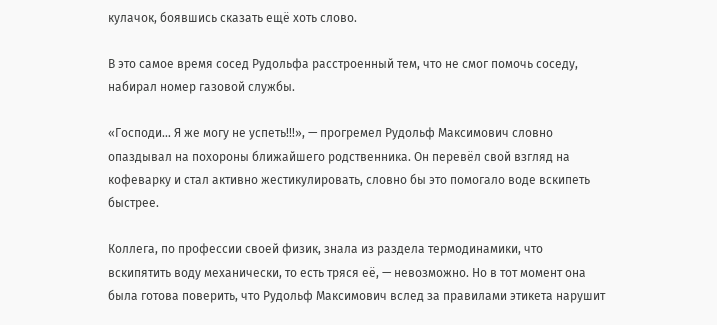кулачок, боявшись сказать ещё хоть слово.

В это самое время сосед Рудольфа расстроенный тем, что не смог помочь соседу, набирал номер газовой службы.

«Господи… Я же могу не успеть!!!», — прогремел Рудольф Максимович словно опаздывал на похороны ближайшего родственника. Он перевёл свой взгляд на кофеварку и стал активно жестикулировать, словно бы это помогало воде вскипеть быстрее.

Коллега, по профессии своей физик, знала из раздела термодинамики, что вскипятить воду механически, то есть тряся её, — невозможно. Но в тот момент она была готова поверить, что Рудольф Максимович вслед за правилами этикета нарушит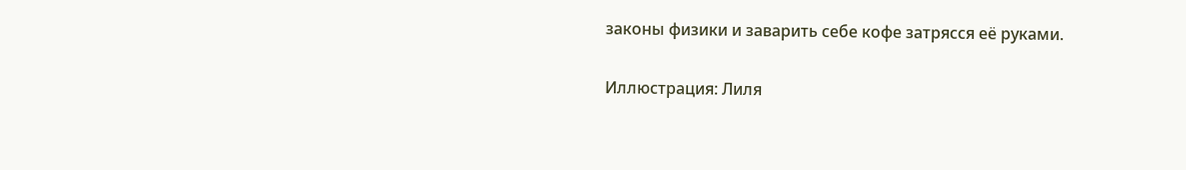законы физики и заварить себе кофе затрясся её руками.

Иллюстрация: Лиля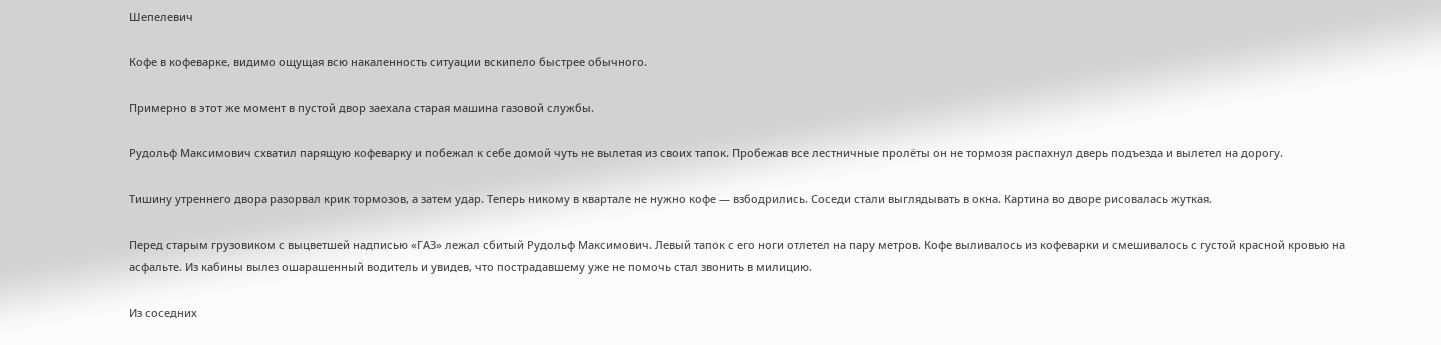Шепелевич

Кофе в кофеварке, видимо ощущая всю накаленность ситуации вскипело быстрее обычного.

Примерно в этот же момент в пустой двор заехала старая машина газовой службы.

Рудольф Максимович схватил парящую кофеварку и побежал к себе домой чуть не вылетая из своих тапок. Пробежав все лестничные пролёты он не тормозя распахнул дверь подъезда и вылетел на дорогу.

Тишину утреннего двора разорвал крик тормозов, а затем удар. Теперь никому в квартале не нужно кофе — взбодрились. Соседи стали выглядывать в окна. Картина во дворе рисовалась жуткая.

Перед старым грузовиком с выцветшей надписью «ГАЗ» лежал сбитый Рудольф Максимович. Левый тапок с его ноги отлетел на пару метров. Кофе выливалось из кофеварки и смешивалось с густой красной кровью на асфальте. Из кабины вылез ошарашенный водитель и увидев, что пострадавшему уже не помочь стал звонить в милицию.

Из соседних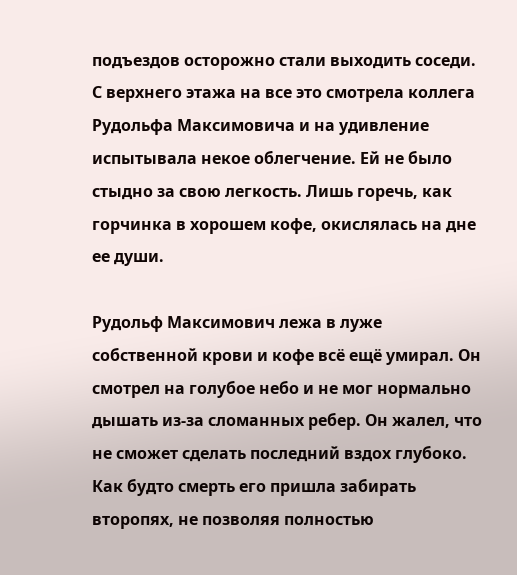подъездов осторожно стали выходить соседи. С верхнего этажа на все это смотрела коллега Рудольфа Максимовича и на удивление испытывала некое облегчение. Ей не было стыдно за свою легкость. Лишь горечь, как горчинка в хорошем кофе, окислялась на дне ее души.

Рудольф Максимович лежа в луже собственной крови и кофе всё ещё умирал. Он смотрел на голубое небо и не мог нормально дышать из-за сломанных ребер. Он жалел, что не сможет сделать последний вздох глубоко. Как будто смерть его пришла забирать второпях, не позволяя полностью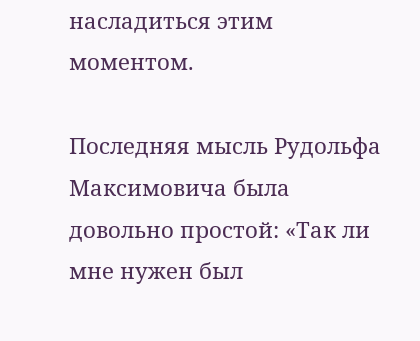насладиться этим моментом.

Последняя мысль Рудольфа Максимовича была довольно простой: «Так ли мне нужен был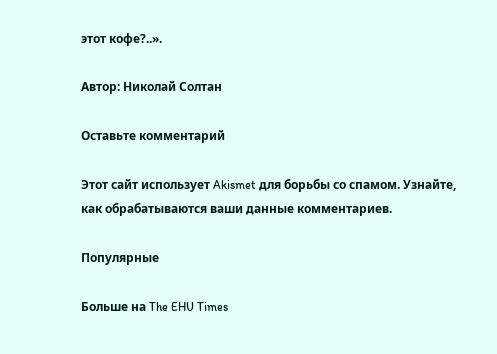этот кофе?..».

Автор: Николай Солтан

Оставьте комментарий

Этот сайт использует Akismet для борьбы со спамом. Узнайте, как обрабатываются ваши данные комментариев.

Популярные

Больше на The EHU Times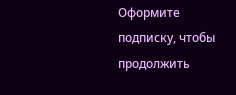Оформите подписку, чтобы продолжить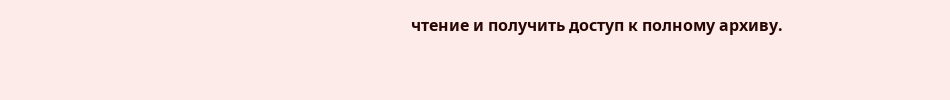чтение и получить доступ к полному архиву.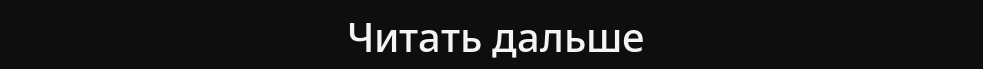Читать дальше